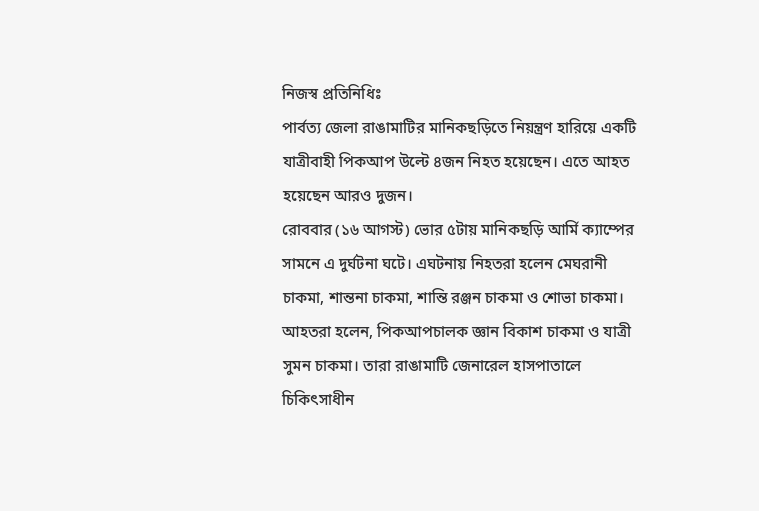নিজস্ব প্রতিনিধিঃ
পার্বত্য জেলা রাঙামাটির মানিকছড়িতে নিয়ন্ত্রণ হারিয়ে একটি যাত্রীবাহী পিকআপ উল্টে ৪জন নিহত হয়েছেন। এতে আহত হয়েছেন আরও দুজন।
রোববার (১৬ আগস্ট) ভোর ৫টায় মানিকছড়ি আর্মি ক্যাম্পের সামনে এ দুর্ঘটনা ঘটে। এঘটনায় নিহতরা হলেন মেঘরানী চাকমা, শান্তনা চাকমা, শান্তি রঞ্জন চাকমা ও শোভা চাকমা। আহতরা হলেন, পিকআপচালক জ্ঞান বিকাশ চাকমা ও যাত্রী সুমন চাকমা। তারা রাঙামাটি জেনারেল হাসপাতালে চিকিৎসাধীন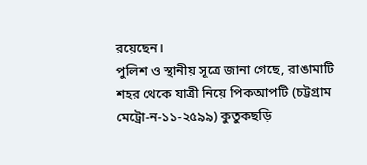রয়েছেন।
পুলিশ ও স্থানীয় সূত্রে জানা গেছে, রাঙামাটি শহর থেকে যাত্রী নিয়ে পিকআপটি (চট্টগ্রাম মেট্রো-ন-১১-২৫৯৯) কুতুকছড়ি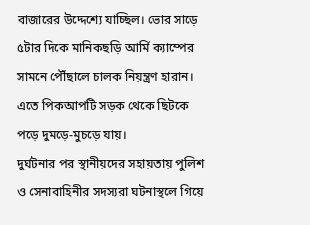বাজারের উদ্দেশ্যে যাচ্ছিল। ভোর সাড়ে ৫টার দিকে মানিকছড়ি আর্মি ক্যাম্পের সামনে পৌঁছালে চালক নিয়ন্ত্রণ হারান। এতে পিকআপটি সড়ক থেকে ছিটকে পড়ে দুমড়ে-মুচড়ে যায়।
দুর্ঘটনার পর স্থানীয়দের সহায়তায় পুলিশ ও সেনাবাহিনীর সদস্যরা ঘটনাস্থলে গিয়ে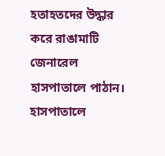হতাহতদের উদ্ধার করে রাঙামাটি জেনারেল হাসপাতালে পাঠান। হাসপাতালে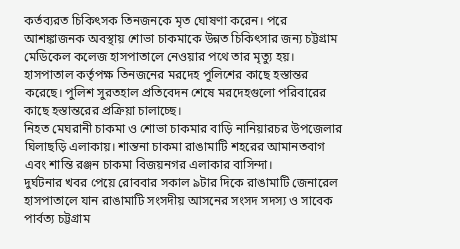কর্তব্যরত চিকিৎসক তিনজনকে মৃত ঘোষণা করেন। পরে আশঙ্কাজনক অবস্থায় শোভা চাকমাকে উন্নত চিকিৎসার জন্য চট্টগ্রাম মেডিকেল কলেজ হাসপাতালে নেওয়ার পথে তার মৃত্যু হয়।
হাসপাতাল কর্তৃপক্ষ তিনজনের মরদেহ পুলিশের কাছে হস্তান্তর করেছে। পুলিশ সুরতহাল প্রতিবেদন শেষে মরদেহগুলো পরিবারের কাছে হস্তান্তরের প্রক্রিয়া চালাচ্ছে।
নিহত মেঘরানী চাকমা ও শোভা চাকমার বাড়ি নানিয়ারচর উপজেলার ঘিলাছড়ি এলাকায়। শান্তনা চাকমা রাঙামাটি শহরের আমানতবাগ এবং শান্তি রঞ্জন চাকমা বিজয়নগর এলাকার বাসিন্দা।
দুর্ঘটনার খবর পেয়ে রোববার সকাল ৯টার দিকে রাঙামাটি জেনারেল হাসপাতালে যান রাঙামাটি সংসদীয় আসনের সংসদ সদস্য ও সাবেক পার্বত্য চট্টগ্রাম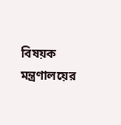বিষয়ক মন্ত্রণালয়ের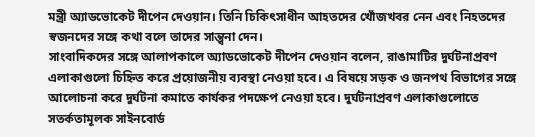মন্ত্রী অ্যাডভোকেট দীপেন দেওয়ান। তিনি চিকিৎসাধীন আহতদের খোঁজখবর নেন এবং নিহতদের স্বজনদের সঙ্গে কথা বলে তাদের সান্ত্বনা দেন।
সাংবাদিকদের সঙ্গে আলাপকালে অ্যাডভোকেট দীপেন দেওয়ান বলেন, রাঙামাটির দুর্ঘটনাপ্রবণ এলাকাগুলো চিহ্নিত করে প্রয়োজনীয় ব্যবস্থা নেওয়া হবে। এ বিষয়ে সড়ক ও জনপথ বিভাগের সঙ্গে আলোচনা করে দুর্ঘটনা কমাতে কার্যকর পদক্ষেপ নেওয়া হবে। দুর্ঘটনাপ্রবণ এলাকাগুলোতে সতর্কতামূলক সাইনবোর্ড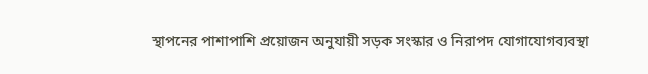স্থাপনের পাশাপাশি প্রয়োজন অনুযায়ী সড়ক সংস্কার ও নিরাপদ যোগাযোগব্যবস্থা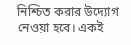নিশ্চিত করার উদ্যোগ নেওয়া হবে। একই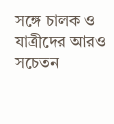সঙ্গে চালক ও যাত্রীদের আরও সচেতন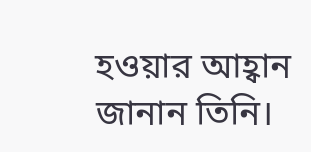হওয়ার আহ্বান জানান তিনি।